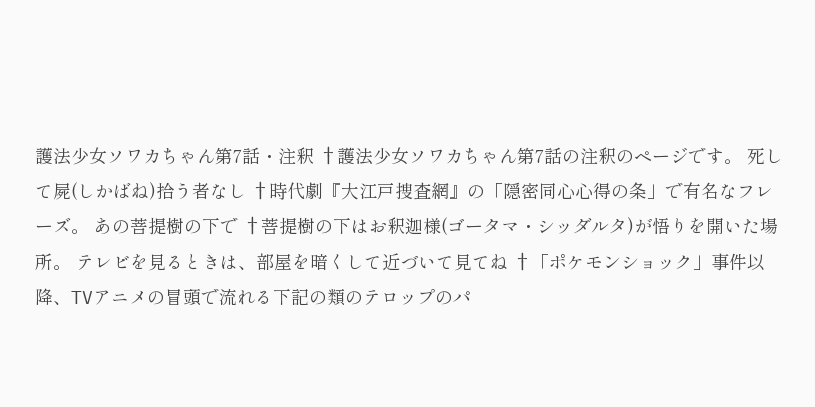護法少女ソワカちゃん第7話・注釈 †護法少女ソワカちゃん第7話の注釈のページです。 死して屍(しかばね)拾う者なし †時代劇『大江戸捜査網』の「隠密同心心得の条」で有名なフレーズ。 あの菩提樹の下で †菩提樹の下はお釈迦様(ゴータマ・シッダルタ)が悟りを開いた場所。 テレビを見るときは、部屋を暗くして近づいて見てね †「ポケモンショック」事件以降、TVアニメの冒頭で流れる下記の類のテロップのパ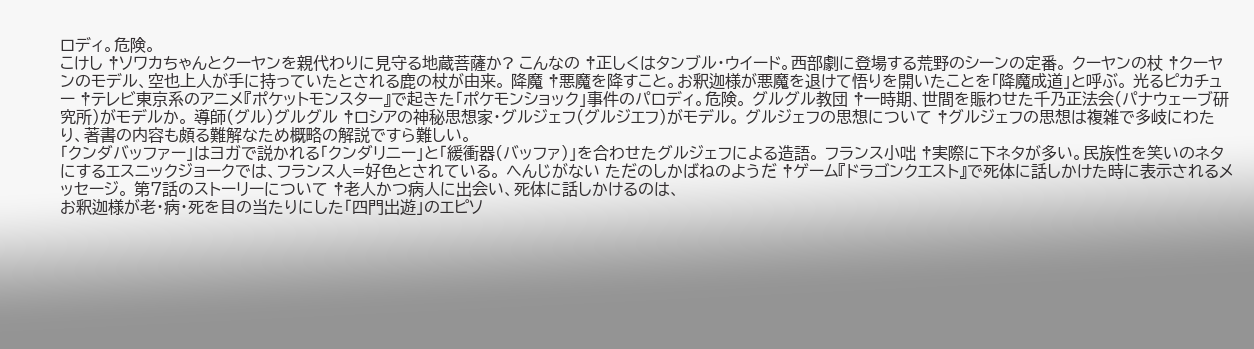ロディ。危険。
こけし †ソワカちゃんとクーヤンを親代わりに見守る地蔵菩薩か? こんなの †正しくはタンブル・ウイード。西部劇に登場する荒野のシーンの定番。 クーヤンの杖 †クーヤンのモデル、空也上人が手に持っていたとされる鹿の杖が由来。 降魔 †悪魔を降すこと。お釈迦様が悪魔を退けて悟りを開いたことを「降魔成道」と呼ぶ。 光るピカチュー †テレビ東京系のアニメ『ポケットモンスター』で起きた「ポケモンショック」事件のパロディ。危険。 グルグル教団 †一時期、世間を賑わせた千乃正法会(パナウェーブ研究所)がモデルか。 導師(グル)グルグル †ロシアの神秘思想家・グルジェフ(グルジエフ)がモデル。 グルジェフの思想について †グルジェフの思想は複雑で多岐にわたり、著書の内容も頗る難解なため概略の解説ですら難しい。
「クンダバッファー」はヨガで説かれる「クンダリニー」と「緩衝器(バッファ)」を合わせたグルジェフによる造語。 フランス小咄 †実際に下ネタが多い。民族性を笑いのネタにするエスニックジョークでは、フランス人=好色とされている。 へんじがない ただのしかばねのようだ †ゲーム『ドラゴンクエスト』で死体に話しかけた時に表示されるメッセージ。 第7話のストーリーについて †老人かつ病人に出会い、死体に話しかけるのは、
お釈迦様が老・病・死を目の当たりにした「四門出遊」のエピソ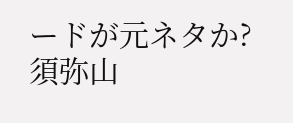ードが元ネタか?
須弥山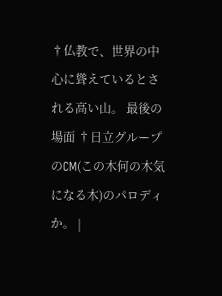†仏教で、世界の中心に聳えているとされる高い山。 最後の場面 †日立グループのCM(この木何の木気になる木)のパロディか。 |